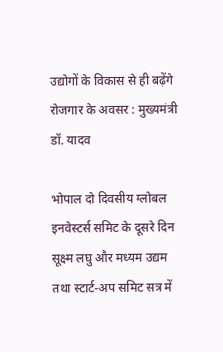उद्योगों के विकास से ही बढ़ेंगे रोजगार के अवसर : मुख्यमंत्री डॉ. यादव

भोपाल दो दिवसीय ग्लोबल इनवेस्टर्स समिट के दूसरे दिन सूक्ष्म लघु और मध्यम उद्यम तथा स्टार्ट-अप समिट सत्र में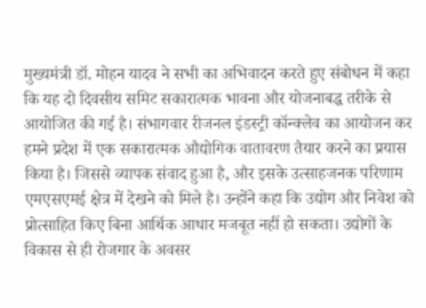मुख्यमंत्री डॉ. मोहन यादव ने सभी का अभिवादन करते हुए संबोधन में कहा कि यह दो दिवसीय समिट सकारात्मक भावना और योजनाबद्ध तरीके से आयोजित की गई है। संभागवार रीजनल इंडस्ट्री कॉन्क्लेव का आयोजन कर हमने प्रदेश में एक सकारात्मक औद्योगिक वातावरण तैयार करने का प्रयास किया है। जिससे व्यापक संवाद हुआ है, और इसके उत्साहजनक परिणाम एमएसएमई क्षेत्र में देखने को मिले है। उन्होंने कहा कि उद्योग और निवेश को प्रोत्साहित किए बिना आर्थिक आधार मजबूत नहीं हो सकता। उद्योगों के विकास से ही रोजगार के अवसर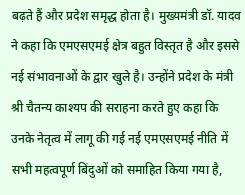बढ़ते हैं और प्रदेश समृद्ध होता है। मुख्यमंत्री डॉ. यादव ने कहा कि एमएसएमई क्षेत्र बहुत विस्तृत है और इससे नई संभावनाओं के द्वार खुले है। उन्होंने प्रदेश के मंत्री श्री चैतन्य काश्यप की सराहना करते हुए कहा कि उनके नेतृत्व में लागू की गई नई एमएसएमई नीति में सभी महत्वपूर्ण बिंदुओं को समाहित किया गया है,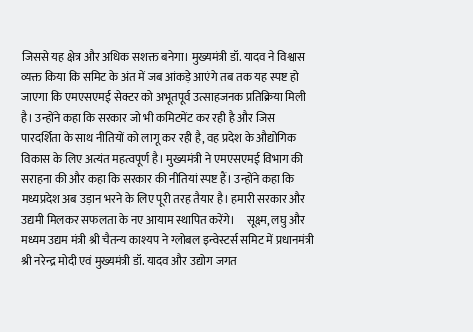जिससे यह क्षेत्र और अधिक सशक्त बनेगा। मुख्यमंत्री डॉ. यादव ने विश्वास व्यक्त किया कि समिट के अंत में जब आंकड़े आएंगे तब तक यह स्पष्ट हो जाएगा कि एमएसएमई सेक्टर को अभूतपूर्व उत्साहजनक प्रतिक्रिया मिली है। उन्होंने कहा कि सरकार जो भी कमिटमेंट कर रही है और जिस पारदर्शिता के साथ नीतियों को लागू कर रही है, वह प्रदेश के औद्योगिक विकास के लिए अत्यंत महत्वपूर्ण है। मुख्यमंत्री ने एमएसएमई विभाग की सराहना की और कहा कि सरकार की नीतियां स्पष्ट हैं। उन्होंने कहा कि मध्यप्रदेश अब उड़ान भरने के लिए पूरी तरह तैयार है। हमारी सरकार और उद्यमी मिलकर सफलता के नए आयाम स्थापित करेंगे।     सूक्ष्म, लघु और मध्यम उद्यम मंत्री श्री चैतन्य काश्यप ने ग्लोबल इन्वेस्टर्स समिट में प्रधानमंत्री श्री नरेन्द्र मोदी एवं मुख्यमंत्री डॉ. यादव और उद्योग जगत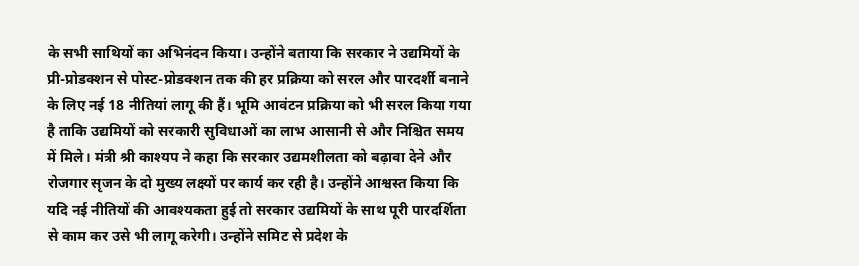के सभी साथियों का अभिनंदन किया। उन्होंने बताया कि सरकार ने उद्यमियों के प्री-प्रोडक्शन से पोस्ट-प्रोडक्शन तक की हर प्रक्रिया को सरल और पारदर्शी बनाने के लिए नई 18 नीतियां लागू की हैं। भूमि आवंटन प्रक्रिया को भी सरल किया गया है ताकि उद्यमियों को सरकारी सुविधाओं का लाभ आसानी से और निश्चित समय में मिले। मंत्री श्री काश्यप ने कहा कि सरकार उद्यमशीलता को बढ़ावा देने और रोजगार सृजन के दो मुख्य लक्ष्यों पर कार्य कर रही है। उन्होंने आश्वस्त किया कि यदि नई नीतियों की आवश्यकता हुई तो सरकार उद्यमियों के साथ पूरी पारदर्शिता से काम कर उसे भी लागू करेगी। उन्होंने समिट से प्रदेश के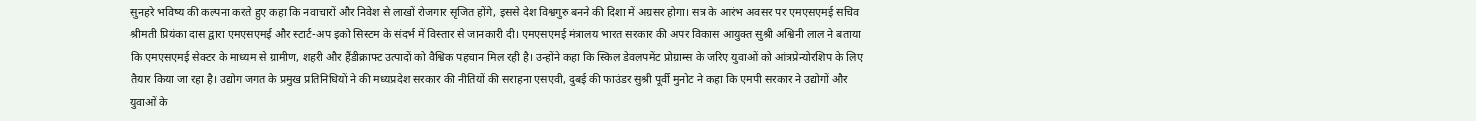सुनहरे भविष्य की कल्पना करते हुए कहा कि नवाचारों और निवेश से लाखों रोजगार सृजित होंगे, इससे देश विश्वगुरु बनने की दिशा में अग्रसर होगा। सत्र के आरंभ अवसर पर एमएसएमई सचिव श्रीमती प्रियंका दास द्वारा एमएसएमई और स्टार्ट-अप इको सिस्टम के संदर्भ में विस्तार से जानकारी दी। एमएसएमई मंत्रालय भारत सरकार की अपर विकास आयुक्त सुश्री अश्विनी लाल ने बताया कि एमएसएमई सेक्टर के माध्यम से ग्रामीण, शहरी और हैंडीक्राफ्ट उत्पादों को वैश्विक पहचान मिल रही है। उन्होंने कहा कि स्किल डेवलपमेंट प्रोग्राम्स के जरिए युवाओं को आंत्रप्रेन्योरशिप के लिए तैयार किया जा रहा है। उद्योग जगत के प्रमुख प्रतिनिधियों ने की मध्यप्रदेश सरकार की नीतियों की सराहना एसएवी, दुबई की फाउंडर सुश्री पूर्वी मुनोट ने कहा कि एमपी सरकार ने उद्योगों और युवाओं के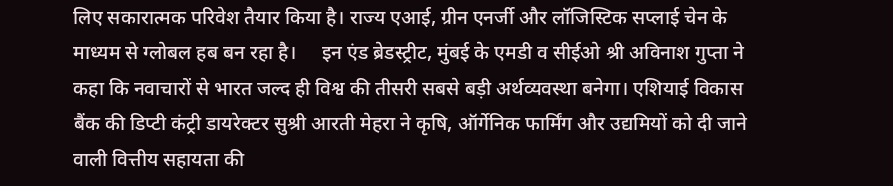लिए सकारात्मक परिवेश तैयार किया है। राज्य एआई, ग्रीन एनर्जी और लॉजिस्टिक सप्लाई चेन के माध्यम से ग्लोबल हब बन रहा है।     इन एंड ब्रेडस्ट्रीट, मुंबई के एमडी व सीईओ श्री अविनाश गुप्ता ने कहा कि नवाचारों से भारत जल्द ही विश्व की तीसरी सबसे बड़ी अर्थव्यवस्था बनेगा। एशियाई विकास बैंक की डिप्टी कंट्री डायरेक्टर सुश्री आरती मेहरा ने कृषि, ऑर्गेनिक फार्मिंग और उद्यमियों को दी जाने वाली वित्तीय सहायता की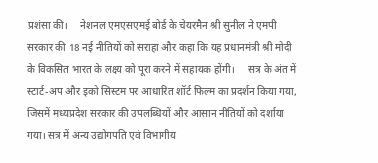प्रशंसा की।     नेशनल एमएसएमई बोर्ड के चेयरमैन श्री सुनील ने एमपी सरकार की 18 नई नीतियों को सराहा और कहा कि यह प्रधानमंत्री श्री मोदी के विकसित भारत के लक्ष्य को पूरा करने में सहायक होंगी।     सत्र के अंत में स्टार्ट-अप और इको सिस्टम पर आधारित शॉर्ट फिल्म का प्रदर्शन किया गया, जिसमें मध्यप्रदेश सरकार की उपलब्धियों और आसान नीतियों को दर्शाया गया। सत्र में अन्य उद्योगपति एवं विभागीय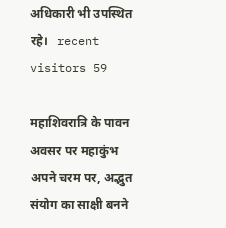अधिकारी भी उपस्थित रहे।   recent visitors 59

महाशिवरात्रि के पावन अवसर पर महाकुंभ अपने चरम पर, अद्भुत संयोग का साक्षी बनने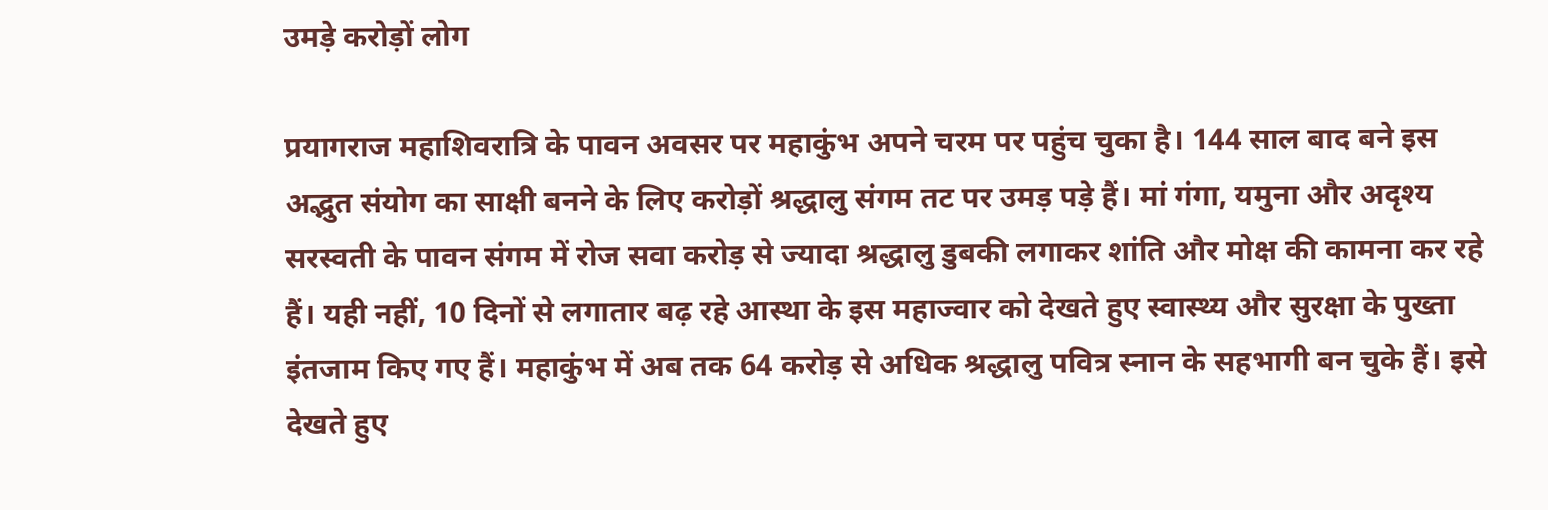उमड़े करोड़ों लोग

प्रयागराज महाशिवरात्रि के पावन अवसर पर महाकुंभ अपने चरम पर पहुंच चुका है। 144 साल बाद बने इस अद्भुत संयोग का साक्षी बनने के लिए करोड़ों श्रद्धालु संगम तट पर उमड़ पड़े हैं। मां गंगा, यमुना और अदृश्य सरस्वती के पावन संगम में रोज सवा करोड़ से ज्यादा श्रद्धालु डुबकी लगाकर शांति और मोक्ष की कामना कर रहे हैं। यही नहीं, 10 दिनों से लगातार बढ़ रहे आस्था के इस महाज्वार को देखते हुए स्वास्थ्य और सुरक्षा के पुख्ता इंतजाम किए गए हैं। महाकुंभ में अब तक 64 करोड़ से अधिक श्रद्धालु पवित्र स्नान के सहभागी बन चुके हैं। इसे देखते हुए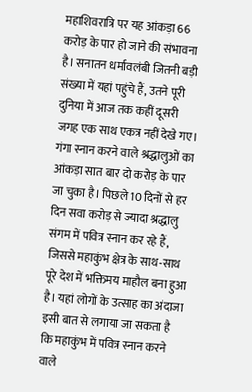महाशिवरात्रि पर यह आंकड़ा 66 करोड़ के पार हो जाने की संभावना है। सनातन धर्मावलंबी जितनी बड़ी संख्या में यहां पहुंचे हैं, उतने पूरी दुनिया में आज तक कहीं दूसरी जगह एक साथ एकत्र नहीं देखे गए। गंगा स्नान करने वाले श्रद्धालुओं का आंकड़ा सात बार दो करोड़ के पार जा चुका है। पिछले 10 दिनों से हर दिन सवा करोड़ से ज्यादा श्रद्धालु संगम में पवित्र स्नान कर रहे हैं, जिससे महाकुंभ क्षेत्र के साथ-साथ पूरे देश में भक्तिमय माहौल बना हुआ है। यहां लोगों के उत्साह का अंदाजा इसी बात से लगाया जा सकता है कि महाकुंभ में पवित्र स्नान करने वाले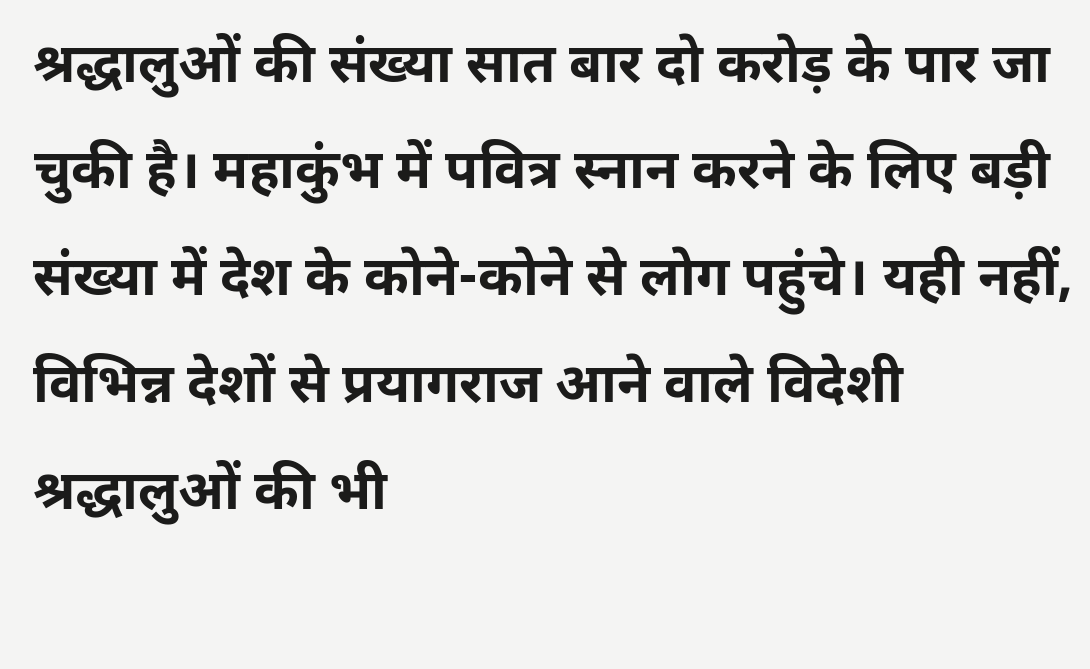श्रद्धालुओं की संख्या सात बार दो करोड़ के पार जा चुकी है। महाकुंभ में पवित्र स्नान करने के लिए बड़ी संख्या में देश के कोने-कोने से लोग पहुंचे। यही नहीं, विभिन्न देशों से प्रयागराज आने वाले विदेशी श्रद्धालुओं की भी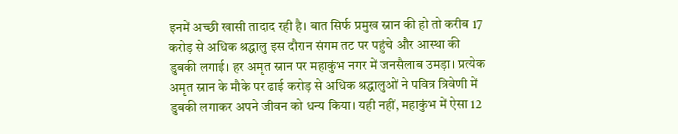इनमें अच्छी खासी तादाद रही है। बात सिर्फ प्रमुख स्नान की हो तो करीब 17 करोड़ से अधिक श्रद्धालु इस दौरान संगम तट पर पहुंचे और आस्था की डुबकी लगाई। हर अमृत स्नान पर महाकुंभ नगर में जनसैलाब उमड़ा। प्रत्येक अमृत स्नान के मौके पर ढाई करोड़ से अधिक श्रद्धालुओं ने पवित्र त्रिवेणी में डुबकी लगाकर अपने जीवन को धन्य किया। यही नहीं, महाकुंभ में ऐसा 12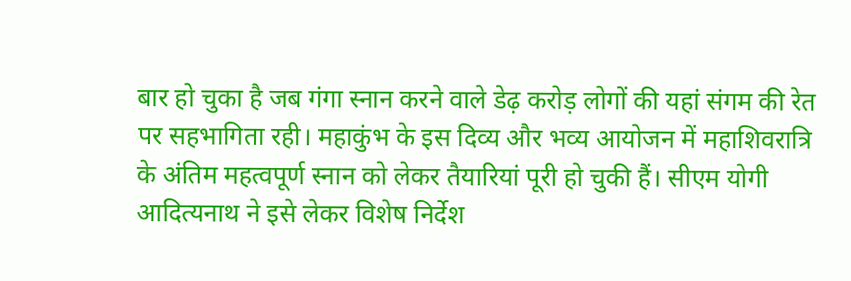बार हो चुका है जब गंगा स्नान करने वाले डेढ़ करोड़ लोगों की यहां संगम की रेत पर सहभागिता रही। महाकुंभ के इस दिव्य और भव्य आयोजन में महाशिवरात्रि के अंतिम महत्वपूर्ण स्नान को लेकर तैयारियां पूरी हो चुकी हैं। सीएम योगी आदित्यनाथ ने इसे लेकर विशेष निर्देश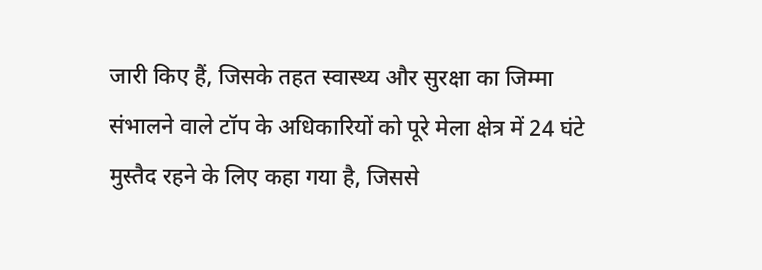जारी किए हैं, जिसके तहत स्वास्थ्य और सुरक्षा का जिम्मा संभालने वाले टॉप के अधिकारियों को पूरे मेला क्षेत्र में 24 घंटे मुस्तैद रहने के लिए कहा गया है, जिससे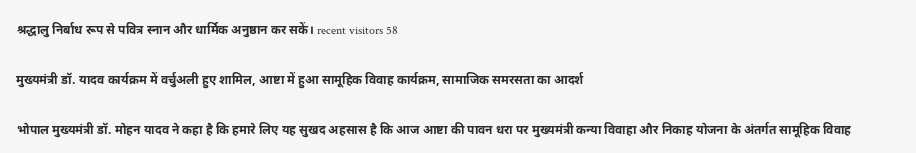श्रद्धालु निर्बाध रूप से पवित्र स्नान और धार्मिक अनुष्ठान कर सकें। recent visitors 58

मुख्यमंत्री डॉ. यादव कार्यक्रम में वर्चुअली हुए शामिल, आष्टा में हुआ सामूहिक विवाह कार्यक्रम, सामाजिक समरसता का आदर्श

भोपाल मुख्यमंत्री डॉ. मोहन यादव ने कहा है कि हमारे लिए यह सुखद अहसास है कि आज आष्टा की पावन धरा पर मुख्यमंत्री कन्या विवाहा और निकाह योजना के अंतर्गत सामूहिक विवाह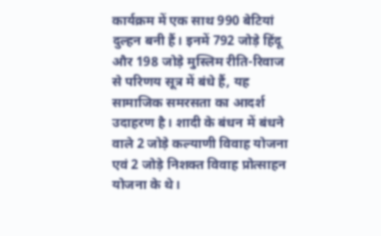कार्यक्रम में एक साथ 990 बेटियां दुल्हन बनी हैं। इनमें 792 जोड़े हिंदू और 198 जोड़े मुस्लिम रीति-रिवाज से परिणय सूत्र में बंधे हैं, यह सामाजिक समरसता का आदर्श उदाहरण है। शादी के बंधन में बंधने वाले 2 जोड़े कल्याणी विवाह योजना एवं 2 जोड़े निशक्त विवाह प्रोत्साहन योजना के थे।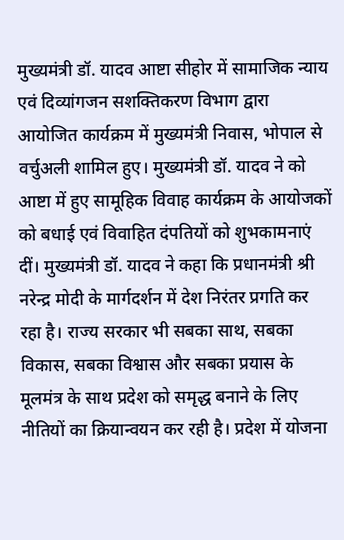मुख्यमंत्री डॉ. यादव आष्टा सीहोर में सामाजिक न्याय एवं दिव्यांगजन सशक्तिकरण विभाग द्वारा आयोजित कार्यक्रम में मुख्यमंत्री निवास, भोपाल से वर्चुअली शामिल हुए। मुख्यमंत्री डॉ. यादव ने को आष्टा में हुए सामूहिक विवाह कार्यक्रम के आयोजकों को बधाई एवं विवाहित दंपतियों को शुभकामनाएं दीं। मुख्यमंत्री डॉ. यादव ने कहा कि प्रधानमंत्री श्री नरेन्द्र मोदी के मार्गदर्शन में देश निरंतर प्रगति कर रहा है। राज्य सरकार भी सबका साथ, सबका विकास, सबका विश्वास और सबका प्रयास के मूलमंत्र के साथ प्रदेश को समृद्ध बनाने के लिए नीतियों का क्रियान्वयन कर रही है। प्रदेश में योजना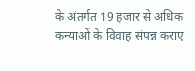के अंतर्गत 19 हजार से अधिक कन्याओं के विवाह संपन्न कराए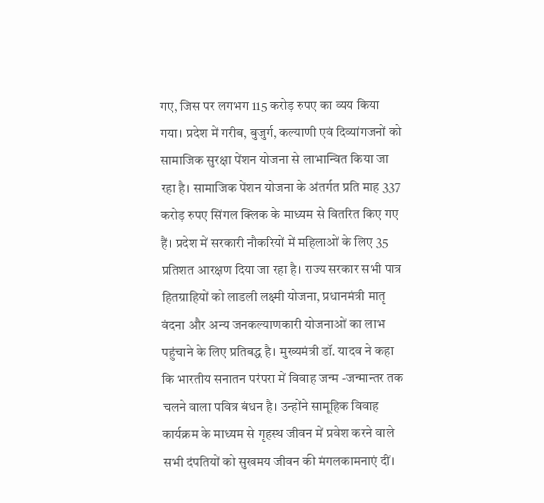गए, जिस पर लगभग 115 करोड़ रुपए का व्यय किया गया। प्रदेश में गरीब, बुजुर्ग, कल्याणी एवं दिव्यांगजनों को सामाजिक सुरक्षा पेंशन योजना से लाभान्वित किया जा रहा है। सामाजिक पेंशन योजना के अंतर्गत प्रति माह 337 करोड़ रुपए सिंगल क्लिक के माध्यम से वितरित किए गए हैं। प्रदेश में सरकारी नौकरियों में महिलाओं के लिए 35 प्रतिशत आरक्षण दिया जा रहा है। राज्य सरकार सभी पात्र हितग्राहियों को लाडली लक्ष्मी योजना, प्रधानमंत्री मातृ वंदना और अन्य जनकल्याणकारी योजनाओं का लाभ पहुंचाने के लिए प्रतिबद्ध है। मुख्यमंत्री डॉ. यादव ने कहा कि भारतीय सनातन परंपरा में विवाह जन्म -जन्मान्तर तक चलने वाला पवित्र बंधन है। उन्होंने सामूहिक विवाह कार्यक्रम के माध्यम से गृहस्थ जीवन में प्रवेश करने वाले सभी दंपतियों को सुखमय जीवन की मंगलकामनाएं दीं।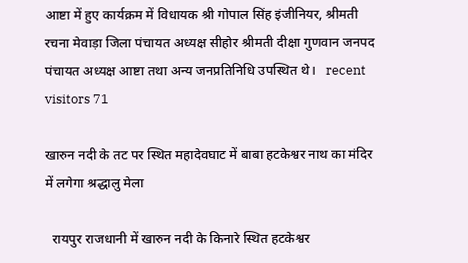आष्टा में हुए कार्यक्रम में विधायक श्री गोपाल सिंह इंजीनियर, श्रीमती रचना मेवाड़ा जिला पंचायत अध्यक्ष सीहोर श्रीमती दीक्षा गुणवान जनपद पंचायत अध्यक्ष आष्टा तथा अन्य जनप्रतिनिधि उपस्थित थे।   recent visitors 71

खारुन नदी के तट पर स्थित महादेवघाट में बाबा हटकेश्वर नाथ का मंदिर में लगेगा श्रद्धालु मेला

  रायपुर राजधानी में खारुन नदी के किनारे स्थित हटकेश्वर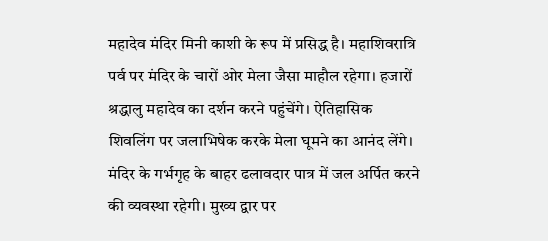महादेव मंदिर मिनी काशी के रूप में प्रसिद्ध है। महाशिवरात्रि पर्व पर मंदिर के चारों ओर मेला जैसा माहौल रहेगा। हजारों श्रद्धालु महादेव का दर्शन करने पहुंचेंगे। ऐतिहासिक शिवलिंग पर जलाभिषेक करके मेला घूमने का आनंद लेंगे। मंदिर के गर्भगृह के बाहर ढलावदार पात्र में जल अर्पित करने की व्यवस्था रहेगी। मुख्य द्वार पर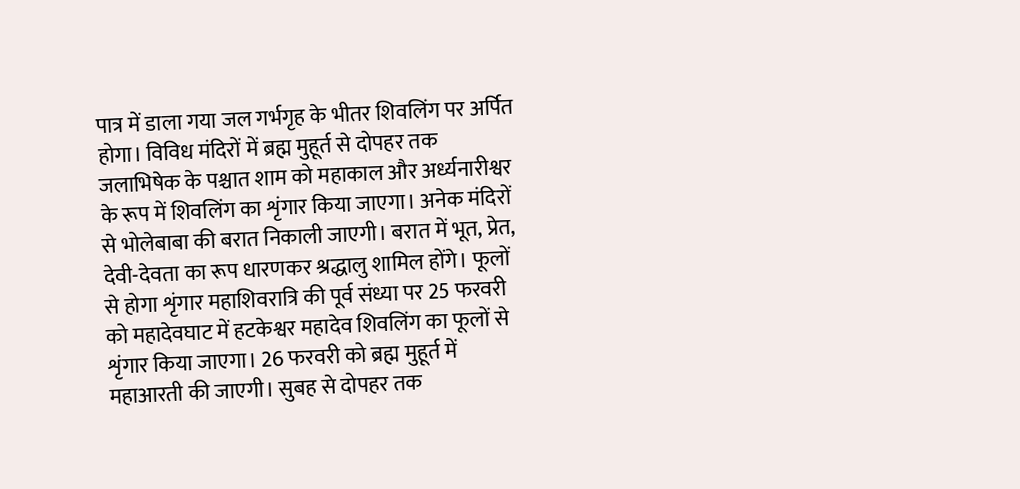पात्र में डाला गया जल गर्भगृह के भीतर शिवलिंग पर अर्पित होगा। विविध मंदिरों में ब्रह्म मुहूर्त से दोपहर तक जलाभिषेक के पश्चात शाम को महाकाल और अर्ध्यनारीश्वर के रूप में शिवलिंग का शृंगार किया जाएगा। अनेक मंदिरों से भोलेबाबा की बरात निकाली जाएगी। बरात में भूत, प्रेत, देवी-देवता का रूप धारणकर श्रद्धालु शामिल होंगे। फूलों से होगा शृंगार महाशिवरात्रि की पूर्व संध्या पर 25 फरवरी को महादेवघाट में हटकेश्वर महादेव शिवलिंग का फूलों से शृंगार किया जाएगा। 26 फरवरी को ब्रह्म मुहूर्त में महाआरती की जाएगी। सुबह से दोपहर तक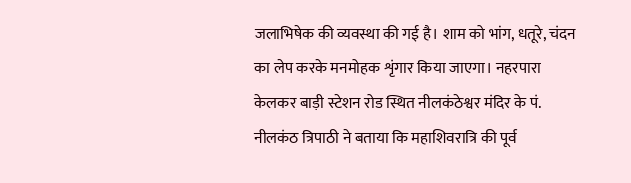जलाभिषेक की व्यवस्था की गई है। शाम को भांग, धतूरे, चंदन का लेप करके मनमोहक शृंगार किया जाएगा। नहरपारा केलकर बाड़ी स्टेशन रोड स्थित नीलकंठेश्वर मंदिर के पं. नीलकंठ त्रिपाठी ने बताया कि महाशिवरात्रि की पूर्व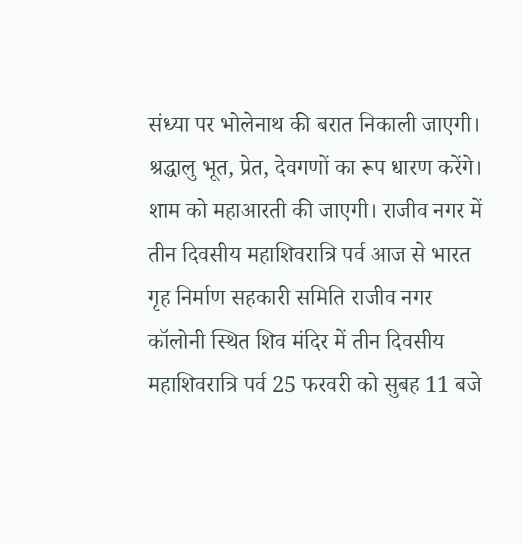संध्या पर भोलेनाथ की बरात निकाली जाएगी। श्रद्धालु भूत, प्रेत, देवगणों का रूप धारण करेंगे। शाम को महाआरती की जाएगी। राजीव नगर में तीन दिवसीय महाशिवरात्रि पर्व आज से भारत गृह निर्माण सहकारी समिति राजीव नगर कॉलोनी स्थित शिव मंदिर में तीन दिवसीय महाशिवरात्रि पर्व 25 फरवरी को सुबह 11 बजे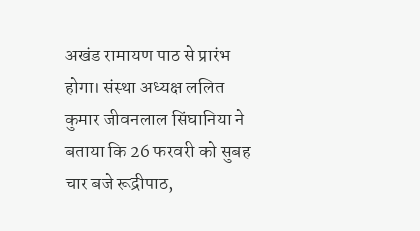अखंड रामायण पाठ से प्रारंभ होगा। संस्था अध्यक्ष ललित कुमार जीवनलाल सिंघानिया ने बताया कि 26 फरवरी को सुबह चार बजे रूद्रीपाठ,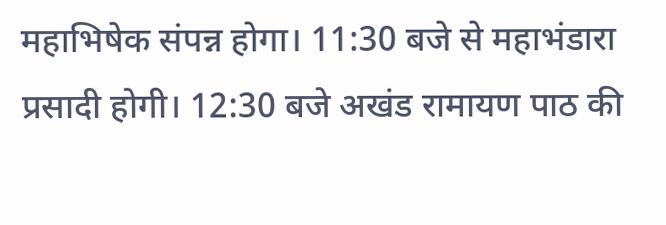महाभिषेक संपन्न होगा। 11:30 बजे से महाभंडारा प्रसादी होगी। 12:30 बजे अखंड रामायण पाठ की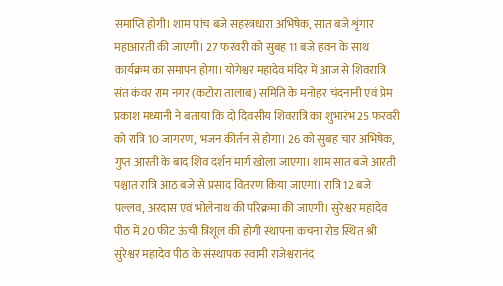समाप्ति होगी। शाम पांच बजे सहस्त्रधारा अभिषेक, सात बजे शृंगार महाआरती की जाएगी। 27 फरवरी को सुबह 11 बजे हवन के साथ कार्यक्रम का समापन होगा। योगेश्वर महादेव मंदिर में आज से शिवरात्रि संत कंवर राम नगर (कटोरा तालाब) समिति के मनोहर चंदनानी एवं प्रेम प्रकाश मध्यानी ने बताया कि दो दिवसीय शिवरात्रि का शुभारंभ 25 फरवरी को रात्रि 10 जागरण, भजन कीर्तन से होगा। 26 को सुबह चार अभिषेक, गुप्त आरती के बाद शिव दर्शन मार्ग खोला जाएगा। शाम सात बजे आरती पश्चात रात्रि आठ बजे से प्रसाद वितरण किया जाएगा। रात्रि 12 बजे पल्लव, अरदास एवं भोलेनाथ की परिक्रमा की जाएगी। सुरेश्वर महादेव पीठ में 20 फीट ऊंची त्रिशूल की होगी स्थापना कचना रोड स्थित श्री सुरेश्वर महादेव पीठ के संस्थापक स्वामी राजेश्वरानंद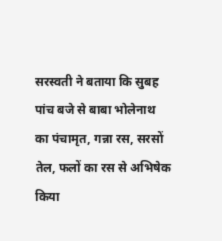सरस्वती ने बताया कि सुबह पांच बजे से बाबा भोलेनाथ का पंचामृत, गन्ना रस, सरसों तेल, फलों का रस से अभिषेक किया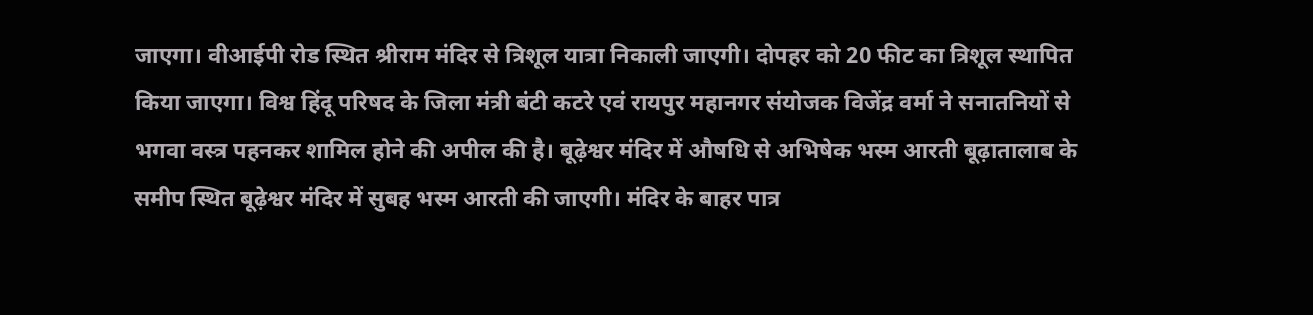जाएगा। वीआईपी रोड स्थित श्रीराम मंदिर से त्रिशूल यात्रा निकाली जाएगी। दोपहर को 20 फीट का त्रिशूल स्थापित किया जाएगा। विश्व हिंदू परिषद के जिला मंत्री बंटी कटरे एवं रायपुर महानगर संयोजक विजेंद्र वर्मा ने सनातनियों से भगवा वस्त्र पहनकर शामिल होने की अपील की है। बूढ़ेश्वर मंदिर में औषधि से अभिषेक भस्म आरती बूढ़ातालाब के समीप स्थित बूढ़ेश्वर मंदिर में सुबह भस्म आरती की जाएगी। मंदिर के बाहर पात्र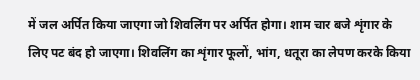में जल अर्पित किया जाएगा जो शिवलिंग पर अर्पित होगा। शाम चार बजे शृंगार के लिए पट बंद हो जाएगा। शिवलिंग का शृंगार फूलों, भांग, धतूरा का लेपण करके किया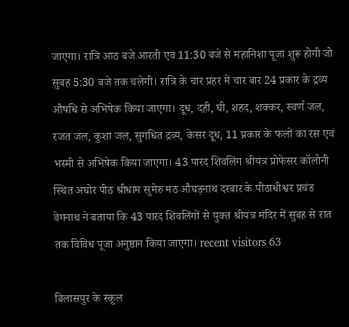जाएगा। रात्रि आठ बजे आरती एवं 11:30 बजे से महानिशा पूजा शुरू होगी जो सुबह 5:30 बजे तक चलेगी। रात्रि के चार प्रहर में चार बार 24 प्रकार के द्रव्य औषधि से अभिषेक किया जाएगा। दूध, दही, घी, शहद, शक्कर, स्वर्ण जल, रजत जल, कुशा जल, सुगंधित द्रव्य, केसर दूध, 11 प्रकार के फलों का रस एवं भस्मी से अभिषेक किया जाएगा। 43 पारद शिवलिंग श्रीयंत्र प्रोफेसर कॉलोनी स्थित अघोर पीठ श्रीधाम सुमेरु मठ औघड़नाथ दरबार के पीठाधीश्वर प्रचंड वेगनाथ ने बताया कि 43 पारद शिवलिंगों से युक्त श्रीयंत्र मंदिर में सुबह से रात तक विविध पूजा अनुष्ठान किया जाएगा। recent visitors 63

बिलासपुर के स्कूल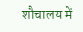शौचालय में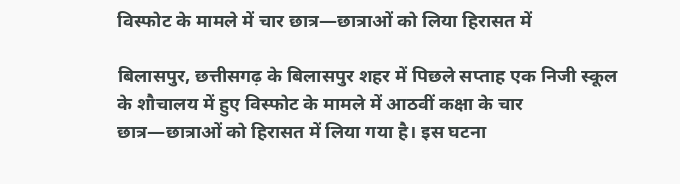विस्फोट के मामले में चार छात्र—छात्राओं को लिया हिरासत में

बिलासपुर, छत्तीसगढ़ के बिलासपुर शहर में पिछले सप्ताह एक निजी स्कूल के शौचालय में हुए विस्फोट के मामले में आठवीं कक्षा के चार छात्र—छात्राओं को हिरासत में लिया गया है। इस घटना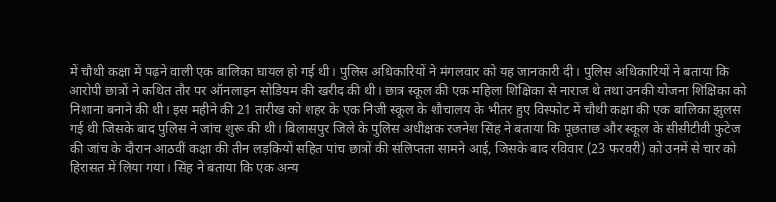में चौथी कक्षा में पढ़ने वाली एक बालिका घायल हो गई थी। पुलिस अधिकारियों ने मंगलवार को यह जानकारी दी। पुलिस अधिकारियों ने बताया कि आरोपी छात्रों ने कथित तौर पर ऑनलाइन सोडियम की खरीद की थी। छात्र स्कूल की एक महिला शिक्षिका से नाराज थे तथा उनकी योजना शिक्षिका को निशाना बनाने की थी। इस महीने की 21 तारीख को शहर के एक निजी स्कूल के शौचालय के भीतर हुए विस्फोट में चौथी कक्षा की एक बालिका झुलस गई थी जिसके बाद पुलिस ने जांच शुरू की थी। बिलासपुर जिले के पुलिस अधीक्षक रजनेश सिंह ने बताया कि पूछताछ और स्कूल के सीसीटीवी फुटेज की जांच के दौरान आठवीं कक्षा की तीन लड़कियों सहित पांच छात्रों की संलिप्तता सामने आई, जिसके बाद रविवार (23 फरवरी) को उनमें से चार को हिरासत में लिया गया। सिंह ने बताया कि एक अन्य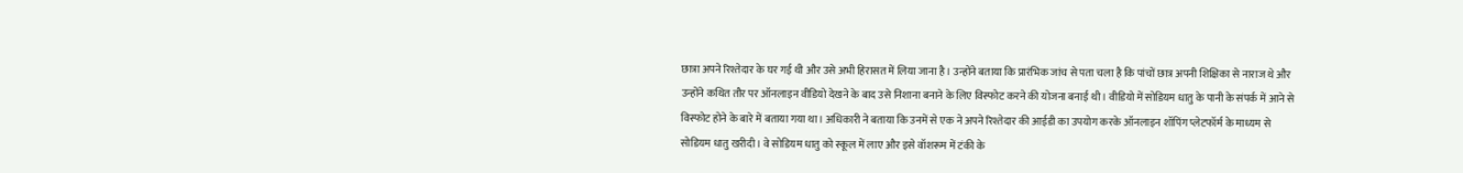छात्रा अपने रिश्तेदार के घर गई थी और उसे अभी हिरासत में लिया जाना है। उन्होंने बताया कि प्रारंभिक जांच से पता चला है कि पांचों छात्र अपनी शिक्षिका से नाराज थे और उन्होंने कथित तौर पर ऑनलाइन वीडियो देखने के बाद उसे निशाना बनाने के लिए विस्फोट करने की योजना बनाई थी। वीडियो में सोडियम धातु के पानी के संपर्क में आने से विस्फोट होने के बारे में बताया गया था। अधिकारी ने बताया कि उनमें से एक ने अपने रिश्तेदार की आईडी का उपयोग करके ऑनलाइन शॉपिंग प्लेटफॉर्म के माध्यम से सोडियम धातु खरीदी। वे सोडियम धातु को स्कूल में लाए और इसे वॉशरूम में टंकी के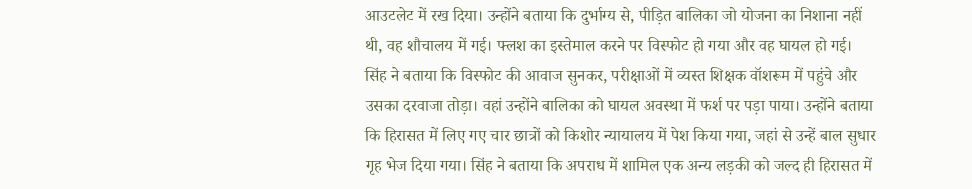आउटलेट में रख दिया। उन्होंने बताया कि दुर्भाग्य से, पीड़ित बालिका जो योजना का निशाना नहीं थी, वह शौचालय में गई। फ्लश का इस्तेमाल करने पर विस्फोट हो गया और वह घायल हो गई। सिंह ने बताया कि विस्फोट की आवाज सुनकर, परीक्षाओं में व्यस्त शिक्षक वॉशरूम में पहुंचे और उसका दरवाजा तोड़ा। वहां उन्होंने बालिका को घायल अवस्था में फर्श पर पड़ा पाया। उन्होंने बताया कि हिरासत में लिए गए चार छात्रों को किशोर न्यायालय में पेश किया गया, जहां से उन्हें बाल सुधार गृह भेज दिया गया। सिंह ने बताया कि अपराध में शामिल एक अन्य लड़की को जल्द ही हिरासत में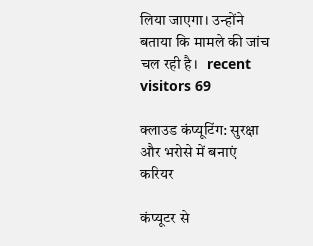लिया जाएगा। उन्होंने बताया कि मामले की जांच चल रही है।   recent visitors 69

क्लाउड कंप्यूटिंग: सुरक्षा और भरोसे में बनाएं करियर

कंप्यूटर से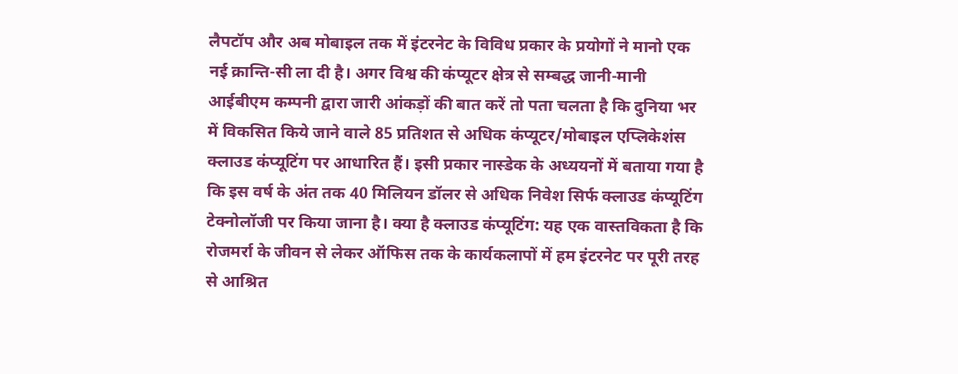लैपटॉप और अब मोबाइल तक में इंटरनेट के विविध प्रकार के प्रयोगों ने मानो एक नई क्रान्ति-सी ला दी है। अगर विश्व की कंप्यूटर क्षेत्र से सम्बद्ध जानी-मानी आईबीएम कम्पनी द्वारा जारी आंकड़ों की बात करें तो पता चलता है कि दुनिया भर में विकसित किये जाने वाले 85 प्रतिशत से अधिक कंप्यूटर/मोबाइल एप्लिकेशंस क्लाउड कंप्यूटिंग पर आधारित हैं। इसी प्रकार नास्डेक के अध्ययनों में बताया गया है कि इस वर्ष के अंत तक 40 मिलियन डॉलर से अधिक निवेश सिर्फ क्लाउड कंप्यूटिंग टेक्नोलॉजी पर किया जाना है। क्या है क्लाउड कंप्यूटिंग: यह एक वास्तविकता है कि रोजमर्रा के जीवन से लेकर ऑफिस तक के कार्यकलापों में हम इंटरनेट पर पूरी तरह से आश्रित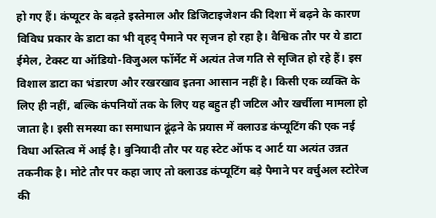हो गए हैं। कंप्यूटर के बढ़ते इस्तेमाल और डिजिटाइजेशन की दिशा में बढ़ने के कारण विविध प्रकार के डाटा का भी वृहद् पैमाने पर सृजन हो रहा है। वैश्विक तौर पर ये डाटा ईमेल, टेक्स्ट या ऑडियो-विजुअल फॉर्मेट में अत्यंत तेज गति से सृजित हो रहे हैं। इस विशाल डाटा का भंडारण और रखरखाव इतना आसान नहीं है। किसी एक व्यक्ति के लिए ही नहीं, बल्कि कंपनियों तक के लिए यह बहुत ही जटिल और खर्चीला मामला हो जाता है। इसी समस्या का समाधान ढूंढ़ने के प्रयास में क्लाउड कंप्यूटिंग की एक नई विधा अस्तित्व में आई है। बुनियादी तौर पर यह स्टेट ऑफ द आर्ट या अत्यंत उन्नत तकनीक है। मोटे तौर पर कहा जाए तो क्लाउड कंप्यूटिंग बड़े पैमाने पर वर्चुअल स्टोरेज की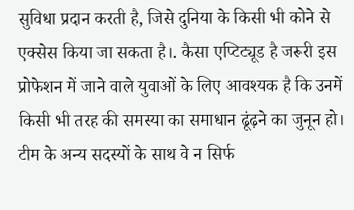सुविधा प्रदान करती है, जिसे दुनिया के किसी भी कोने से एक्सेस किया जा सकता है।. कैसा एप्टिट्यूड है जरूरी इस प्रोफेशन में जाने वाले युवाओं के लिए आवश्यक है कि उनमें किसी भी तरह की समस्या का समाधान ढूंढ़ने का जुनून हो। टीम के अन्य सदस्यों के साथ वे न सिर्फ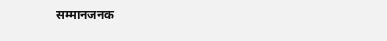सम्मानजनक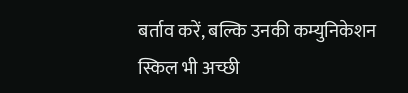बर्ताव करें, बल्कि उनकी कम्युनिकेशन स्किल भी अच्छी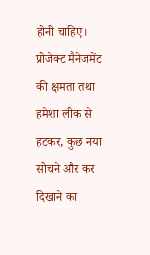होनी चाहिए। प्रोजेक्ट मैनेजमेंट की क्षमता तथा हमेशा लीक से हटकर, कुछ नया सोचने और कर दिखाने का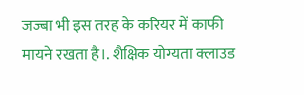जज्बा भी इस तरह के करियर में काफी मायने रखता है।. शैक्षिक योग्यता क्लाउड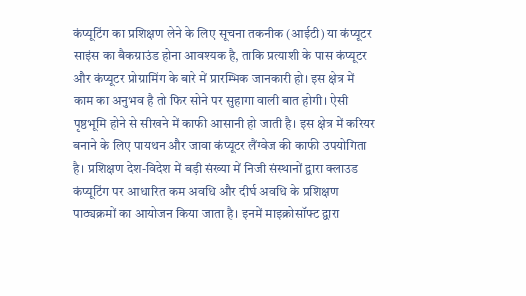कंप्यूटिंग का प्रशिक्षण लेने के लिए सूचना तकनीक (आईटी) या कंप्यूटर साइंस का बैकग्राउंड होना आवश्यक है, ताकि प्रत्याशी के पास कंप्यूटर और कंप्यूटर प्रोग्रामिंग के बारे में प्रारम्भिक जानकारी हो। इस क्षेत्र में काम का अनुभव है तो फिर सोने पर सुहागा वाली बात होगी। ऐसी पृष्ठभूमि होने से सीखने में काफी आसानी हो जाती है। इस क्षेत्र में करियर बनाने के लिए पायथन और जावा कंप्यूटर लैंग्वेज की काफी उपयोगिता है। प्रशिक्षण देश-विदेश में बड़ी संख्या में निजी संस्थानों द्वारा क्लाउड कंप्यूटिंग पर आधारित कम अवधि और दीर्घ अवधि के प्रशिक्षण पाठ्यक्रमों का आयोजन किया जाता है। इनमें माइक्रोसॉफ्ट द्वारा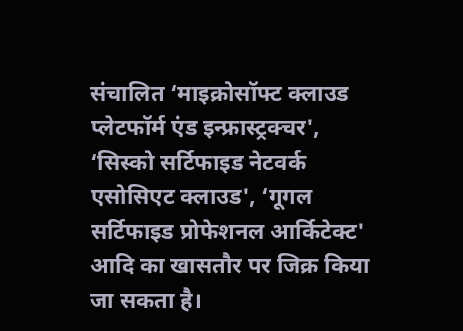संचालित ‘माइक्रोसॉफ्ट क्लाउड प्लेटफॉर्म एंड इन्फ्रास्ट्रक्चर', ‘सिस्को सर्टिफाइड नेटवर्क एसोसिएट क्लाउड', ‘गूगल सर्टिफाइड प्रोफेशनल आर्किटेक्ट' आदि का खासतौर पर जिक्र किया जा सकता है।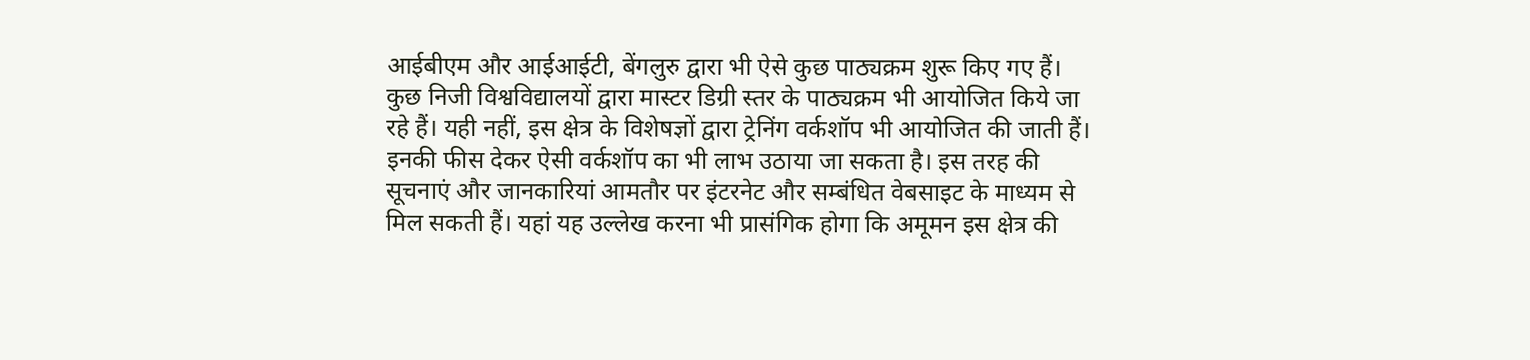आईबीएम और आईआईटी, बेंगलुरु द्वारा भी ऐसे कुछ पाठ्यक्रम शुरू किए गए हैं। कुछ निजी विश्वविद्यालयों द्वारा मास्टर डिग्री स्तर के पाठ्यक्रम भी आयोजित किये जा रहे हैं। यही नहीं, इस क्षेत्र के विशेषज्ञों द्वारा ट्रेनिंग वर्कशॉप भी आयोजित की जाती हैं। इनकी फीस देकर ऐसी वर्कशॉप का भी लाभ उठाया जा सकता है। इस तरह की सूचनाएं और जानकारियां आमतौर पर इंटरनेट और सम्बंधित वेबसाइट के माध्यम से मिल सकती हैं। यहां यह उल्लेख करना भी प्रासंगिक होगा कि अमूमन इस क्षेत्र की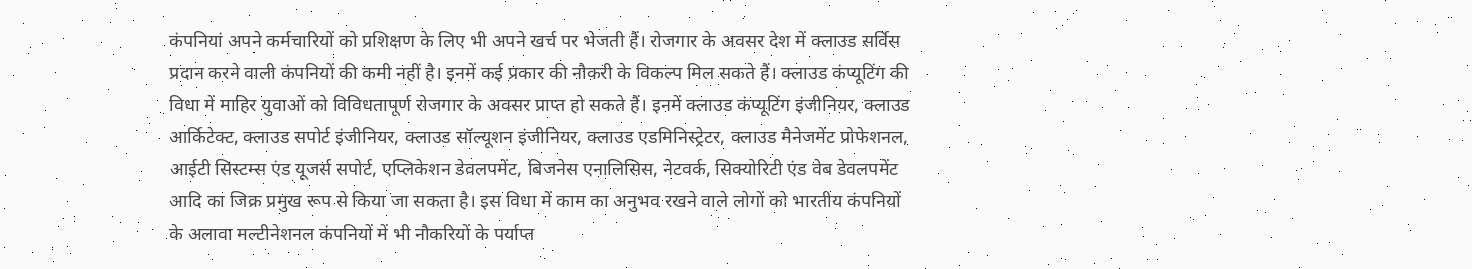कंपनियां अपने कर्मचारियों को प्रशिक्षण के लिए भी अपने खर्च पर भेजती हैं। रोजगार के अवसर देश में क्लाउड सर्विस प्रदान करने वाली कंपनियों की कमी नहीं है। इनमें कई प्रकार की नौकरी के विकल्प मिल सकते हैं। क्लाउड कंप्यूटिंग की विधा में माहिर युवाओं को विविधतापूर्ण रोजगार के अवसर प्राप्त हो सकते हैं। इनमें क्लाउड कंप्यूटिंग इंजीनियर, क्लाउड आर्किटेक्ट, क्लाउड सपोर्ट इंजीनियर, क्लाउड सॉल्यूशन इंजीनियर, क्लाउड एडमिनिस्ट्रेटर, क्लाउड मैनेजमेंट प्रोफेशनल, आईटी सिस्टम्स एंड यूजर्स सपोर्ट, एप्लिकेशन डेवलपमेंट, बिजनेस एनालिसिस, नेटवर्क, सिक्योरिटी एंड वेब डेवलपमेंट आदि का जिक्र प्रमुख रूप से किया जा सकता है। इस विधा में काम का अनुभव रखने वाले लोगों को भारतीय कंपनियों के अलावा मल्टीनेशनल कंपनियों में भी नौकरियों के पर्याप्त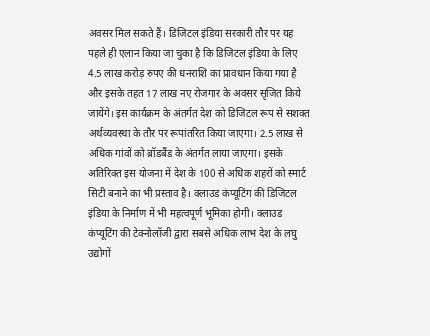अवसर मिल सकते हैं। डिजिटल इंडिया सरकारी तौर पर यह पहले ही एलान किया जा चुका है कि डिजिटल इंडिया के लिए 4.5 लाख करोड़ रुपए की धनराशि का प्रावधान किया गया है और इसके तहत 17 लाख नए रोजगार के अवसर सृजित किये जायेंगे। इस कार्यक्रम के अंतर्गत देश को डिजिटल रूप से सशक्त अर्थव्यवस्था के तौर पर रूपांतरित किया जाएगा। 2.5 लाख से अधिक गांवों को ब्रॉडबैंड के अंतर्गत लाया जाएगा। इसके अतिरिक्त इस योजना में देश के 100 से अधिक शहरों को स्मार्ट सिटी बनाने का भी प्रस्ताव है। क्लाउड कंप्यूटिंग की डिजिटल इंडिया के निर्माण में भी महत्वपूर्ण भूमिका होगी। क्लाउड कंप्यूटिंग की टेक्नोलॉजी द्वारा सबसे अधिक लाभ देश के लघु उद्योगों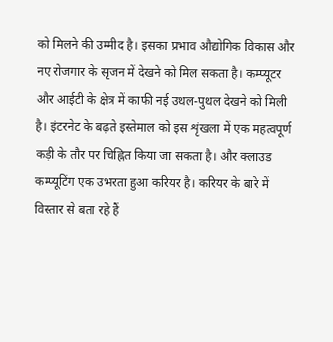को मिलने की उम्मीद है। इसका प्रभाव औद्योगिक विकास और नए रोजगार के सृजन में देखने को मिल सकता है। कम्प्यूटर और आईटी के क्षेत्र में काफी नई उथल-पुथल देखने को मिली है। इंटरनेट के बढ़ते इस्तेमाल को इस शृंखला में एक महत्वपूर्ण कड़ी के तौर पर चिह्नित किया जा सकता है। और क्लाउड कम्प्यूटिंग एक उभरता हुआ करियर है। करियर के बारे में विस्तार से बता रहे हैं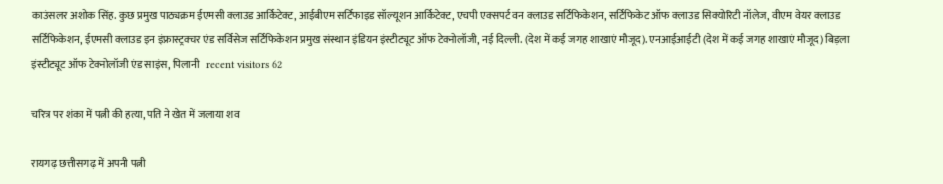काउंसलर अशोक सिंह. कुछ प्रमुख पाठ्यक्रम ईएमसी क्लाउड आर्किटेक्ट, आईबीएम सर्टिफाइड सॉल्यूशन आर्किटेक्ट, एचपी एक्सपर्ट वन क्लाउड सर्टिफिकेशन, सर्टिफिकेट ऑफ क्लाउड सिक्योरिटी नॉलेज, वीएम वेयर क्लाउड सर्टिफिकेशन, ईएमसी क्लाउड इन इंफ्रास्ट्रक्चर एंड सर्विसेज सर्टिफिकेशन प्रमुख संस्थान इंडियन इंस्टीट्यूट ऑफ टेक्नोलॉजी, नई दिल्ली. (देश में कई जगह शाखाएं मौजूद). एनआईआईटी (देश में कई जगह शाखाएं मौजूद) बिड़ला इंस्टीट्यूट ऑफ टेक्नोलॉजी एंड साइंस, पिलानी   recent visitors 62

चरित्र पर शंका में पत्नी की हत्या, पति ने खेत में जलाया शव

रायगढ़ छत्तीसगढ़ में अपनी पत्नी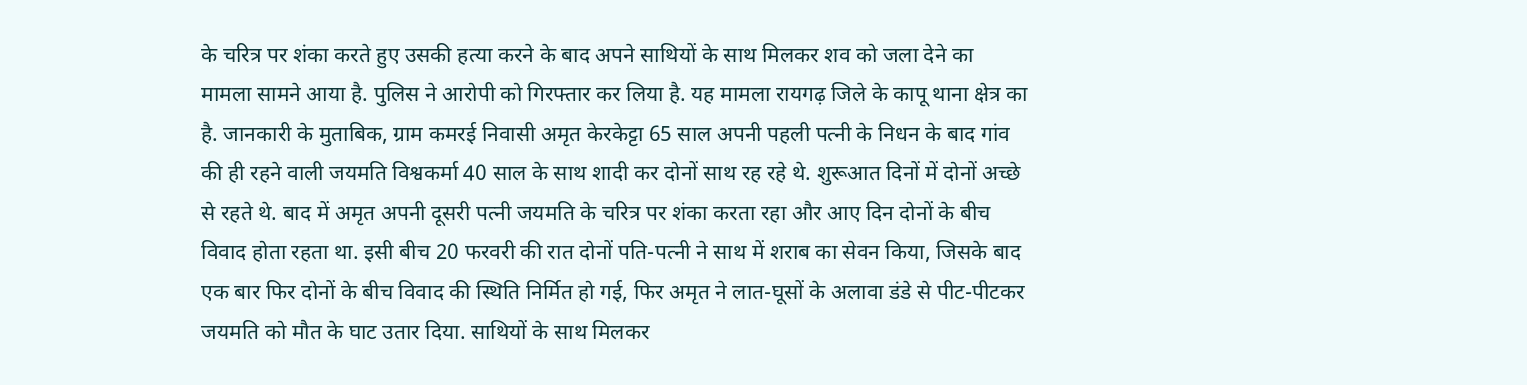के चरित्र पर शंका करते हुए उसकी हत्या करने के बाद अपने साथियों के साथ मिलकर शव को जला देने का मामला सामने आया है. पुलिस ने आरोपी को गिरफ्तार कर लिया है. यह मामला रायगढ़ जिले के कापू थाना क्षेत्र का है. जानकारी के मुताबिक, ग्राम कमरई निवासी अमृत केरकेट्टा 65 साल अपनी पहली पत्नी के निधन के बाद गांव की ही रहने वाली जयमति विश्वकर्मा 40 साल के साथ शादी कर दोनों साथ रह रहे थे. शुरूआत दिनों में दोनों अच्छे से रहते थे. बाद में अमृत अपनी दूसरी पत्नी जयमति के चरित्र पर शंका करता रहा और आए दिन दोनों के बीच विवाद होता रहता था. इसी बीच 20 फरवरी की रात दोनों पति-पत्नी ने साथ में शराब का सेवन किया, जिसके बाद एक बार फिर दोनों के बीच विवाद की स्थिति निर्मित हो गई, फिर अमृत ने लात-घूसों के अलावा डंडे से पीट-पीटकर जयमति को मौत के घाट उतार दिया. साथियों के साथ मिलकर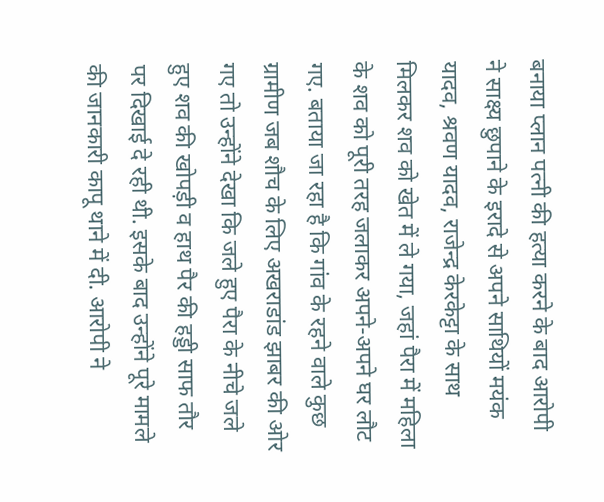बनाया प्लान पत्नी की हत्या करने के बाद आरोपी ने साक्ष्य छुपाने के इरादे से अपने साथियों मयंक यादव, श्रवण यादव, राजेन्द्र केरकेट्टा के साथ मिलकर शव को खेत में ले गया, जहां पैरा में महिला के शव को पूरी तरह जलाकर अपने-अपने घर लौट गए. बताया जा रहा है कि गांव के रहने वाले कुछ ग्रामीण जब शौच के लिए अखराडांड झाबर की ओर गए तो उन्होंने देखा कि जले हुए पैरा के नीचे जले हुए शव की खोपड़ी व हाथ पैर की हड्डी साफ तौर पर दिखाई दे रही थी. इसके बाद उन्होंने पूरे मामले की जानकारी कापू थाने में दी. आरोपी ने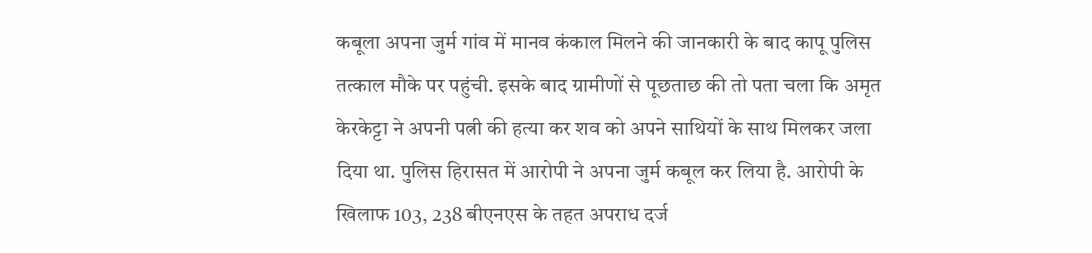कबूला अपना जुर्म गांव में मानव कंकाल मिलने की जानकारी के बाद कापू पुलिस तत्काल मौके पर पहुंची. इसके बाद ग्रामीणों से पूछताछ की तो पता चला कि अमृत केरकेट्टा ने अपनी पत्नी की हत्या कर शव को अपने साथियों के साथ मिलकर जला दिया था. पुलिस हिरासत में आरोपी ने अपना जुर्म कबूल कर लिया है. आरोपी के खिलाफ 103, 238 बीएनएस के तहत अपराध दर्ज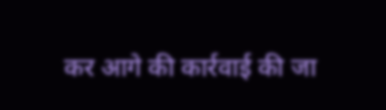कर आगे की कार्रवाई की जा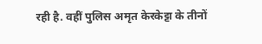रही है. वहीं पुलिस अमृत केरकेट्टा के तीनों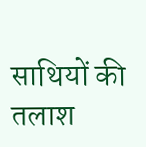साथियों की तलाश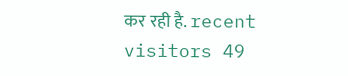कर रही है. recent visitors 49